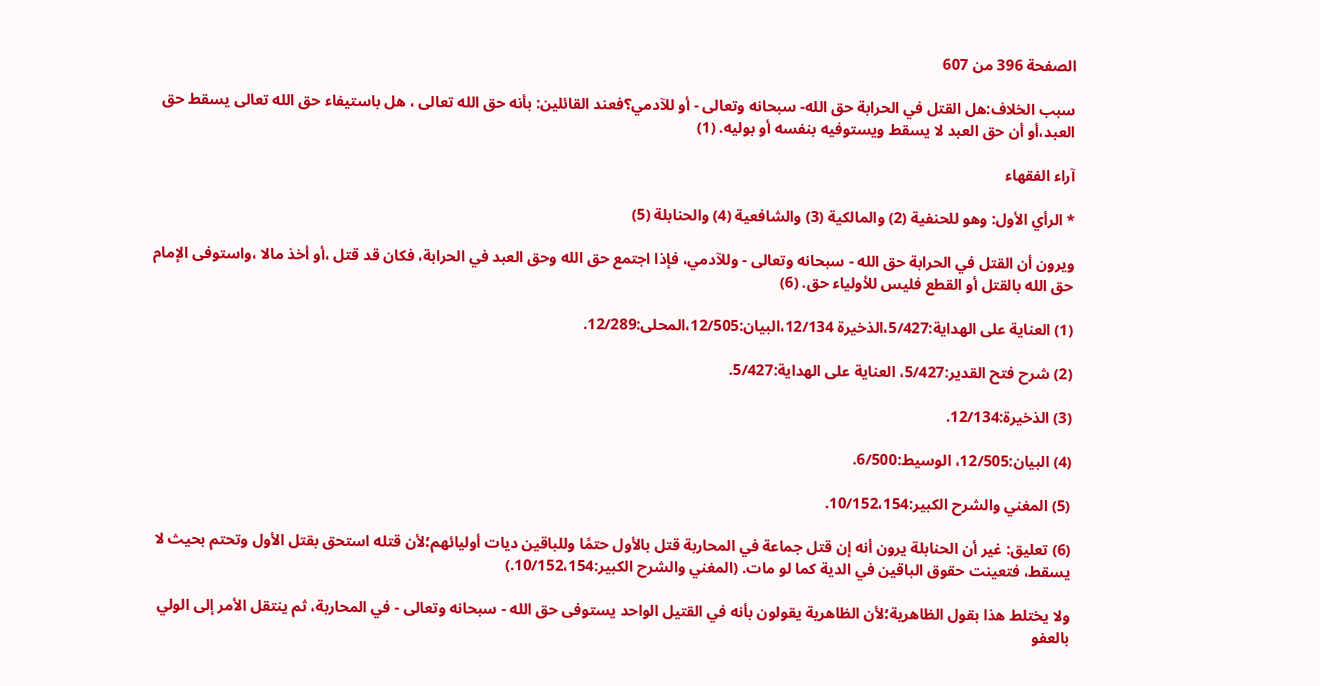الصفحة 396 من 607

سبب الخلاف:هل القتل في الحرابة حق الله- سبحانه وتعالى - أو للآدمي؟فعند القائلين: بأنه حق الله تعالى ، هل باستيفاء حق الله تعالى يسقط حق العبد،أو أن حق العبد لا يسقط ويستوفيه بنفسه أو بوليه. (1)

آراء الفقهاء

* الرأي الأول: وهو للحنفية (2) والمالكية (3) والشافعية (4) والحنابلة (5)

ويرون أن القتل في الحرابة حق الله - سبحانه وتعالى - وللآدمي، فإذا اجتمع حق الله وحق العبد في الحرابة، فكان قد قتل ،أو أخذ مالا ،واستوفى الإمام حق الله بالقتل أو القطع فليس للأولياء حق. (6)

(1) العناية على الهداية:5/427،الذخيرة 12/134،البيان:12/505،المحلى:12/289.

(2) شرح فتح القدير:5/427، العناية على الهداية:5/427.

(3) الذخيرة:12/134.

(4) البيان:12/505، الوسيط:6/500.

(5) المغني والشرح الكبير:10/152،154.

(6) تعليق: غير أن الحنابلة يرون أنه إن قتل جماعة في المحاربة قتل بالأول حتمًا وللباقين ديات أوليائهم؛لأن قتله استحق بقتل الأول وتحتم بحيث لا يسقط، فتعينت حقوق الباقين في الدية كما لو مات. (المغني والشرح الكبير:10/152،154.)

ولا يختلط هذا بقول الظاهرية؛لأن الظاهرية يقولون بأنه في القتيل الواحد يستوفى حق الله - سبحانه وتعالى - في المحاربة، ثم ينتقل الأمر إلى الولي بالعفو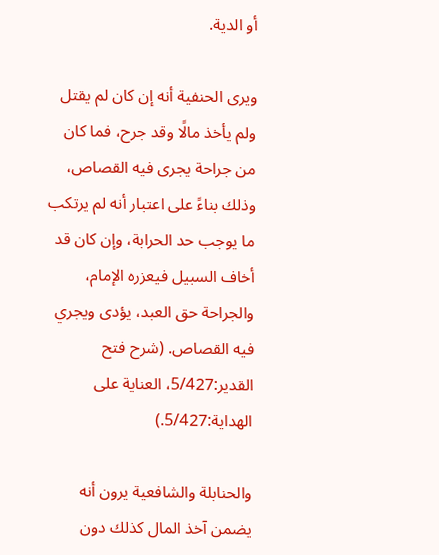أو الدية.

ويرى الحنفية أنه إن كان لم يقتل ولم يأخذ مالًا وقد جرح، فما كان من جراحة يجرى فيه القصاص، وذلك بناءً على اعتبار أنه لم يرتكب ما يوجب حد الحرابة، وإن كان قد أخاف السبيل فيعزره الإمام، والجراحة حق العبد، يؤدى ويجري فيه القصاص. (شرح فتح القدير:5/427، العناية على الهداية:5/427.)

والحنابلة والشافعية يرون أنه يضمن آخذ المال كذلك دون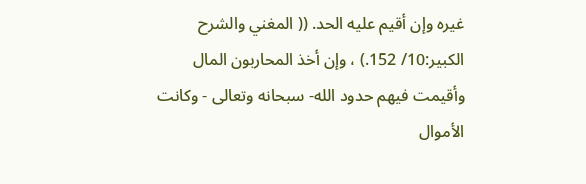غيره وإن أقيم عليه الحد. (( المغني والشرح الكبير:10/ 152.) ، وإن أخذ المحاربون المال وأقيمت فيهم حدود الله- سبحانه وتعالى - وكانت الأموال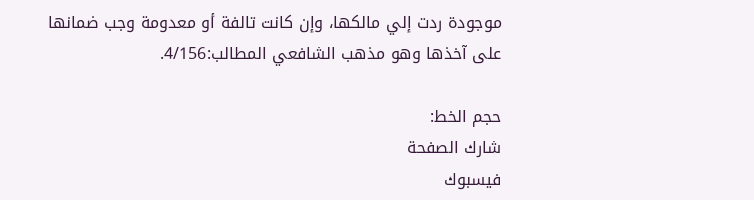موجودة ردت إلي مالكها، وإن كانت تالفة أو معدومة وجب ضمانها على آخذها وهو مذهب الشافعي المطالب:4/156.

حجم الخط:
شارك الصفحة
فيسبوك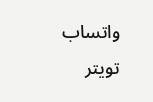واتساب تويتر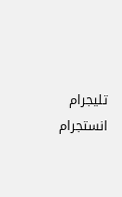تليجرام انستجرام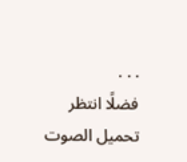. . .
فضلًا انتظر تحميل الصوت